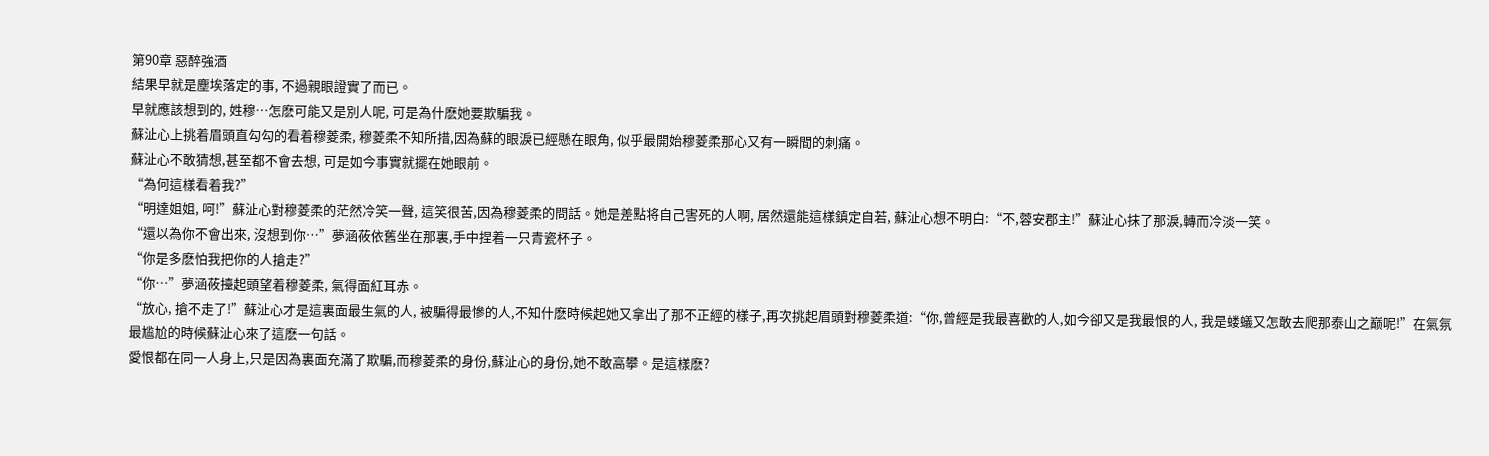第90章 惡醉強酒
結果早就是塵埃落定的事, 不過親眼證實了而已。
早就應該想到的, 姓穆…怎麽可能又是別人呢, 可是為什麽她要欺騙我。
蘇沚心上挑着眉頭直勾勾的看着穆菱柔, 穆菱柔不知所措,因為蘇的眼淚已經懸在眼角, 似乎最開始穆菱柔那心又有一瞬間的刺痛。
蘇沚心不敢猜想,甚至都不會去想, 可是如今事實就擺在她眼前。
“為何這樣看着我?”
“明達姐姐, 呵!”蘇沚心對穆菱柔的茫然冷笑一聲, 這笑很苦,因為穆菱柔的問話。她是差點将自己害死的人啊, 居然還能這樣鎮定自若, 蘇沚心想不明白:“不,蓉安郡主!”蘇沚心抹了那淚,轉而冷淡一笑。
“還以為你不會出來, 沒想到你…”夢涵莜依舊坐在那裏,手中捏着一只青瓷杯子。
“你是多麽怕我把你的人搶走?”
“你…”夢涵莜擡起頭望着穆菱柔, 氣得面紅耳赤。
“放心, 搶不走了!”蘇沚心才是這裏面最生氣的人, 被騙得最慘的人,不知什麽時候起她又拿出了那不正經的樣子,再次挑起眉頭對穆菱柔道:“你,曾經是我最喜歡的人,如今卻又是我最恨的人, 我是蝼蟻又怎敢去爬那泰山之巅呢!”在氣氛最尴尬的時候蘇沚心來了這麽一句話。
愛恨都在同一人身上,只是因為裏面充滿了欺騙,而穆菱柔的身份,蘇沚心的身份,她不敢高攀。是這樣麽?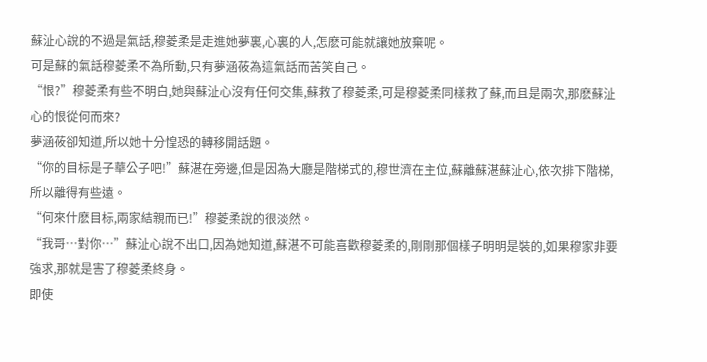蘇沚心說的不過是氣話,穆菱柔是走進她夢裏,心裏的人,怎麽可能就讓她放棄呢。
可是蘇的氣話穆菱柔不為所動,只有夢涵莜為這氣話而苦笑自己。
“恨?”穆菱柔有些不明白,她與蘇沚心沒有任何交集,蘇救了穆菱柔,可是穆菱柔同樣救了蘇,而且是兩次,那麽蘇沚心的恨從何而來?
夢涵莜卻知道,所以她十分惶恐的轉移開話題。
“你的目标是子華公子吧!”蘇湛在旁邊,但是因為大廳是階梯式的,穆世濟在主位,蘇離蘇湛蘇沚心,依次排下階梯,所以離得有些遠。
“何來什麽目标,兩家結親而已!”穆菱柔說的很淡然。
“我哥…對你…”蘇沚心說不出口,因為她知道,蘇湛不可能喜歡穆菱柔的,剛剛那個樣子明明是裝的,如果穆家非要強求,那就是害了穆菱柔終身。
即使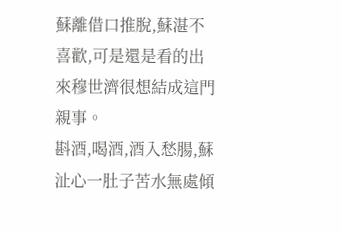蘇離借口推脫,蘇湛不喜歡,可是還是看的出來穆世濟很想結成這門親事。
斟酒,喝酒,酒入愁腸,蘇沚心一肚子苦水無處傾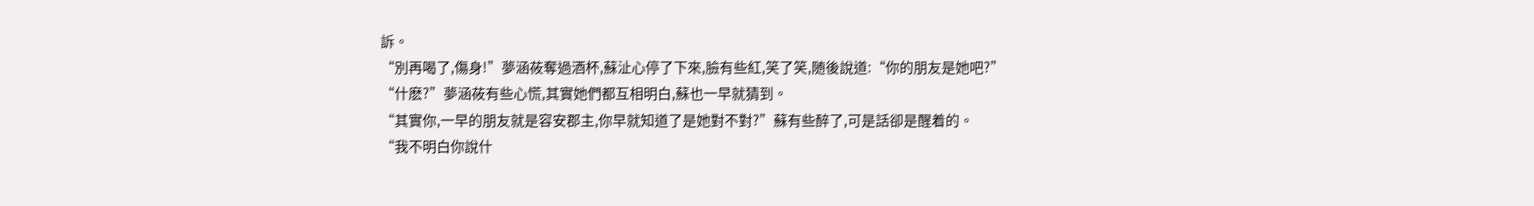訴。
“別再喝了,傷身!”夢涵莜奪過酒杯,蘇沚心停了下來,臉有些紅,笑了笑,随後說道:“你的朋友是她吧?”
“什麽?”夢涵莜有些心慌,其實她們都互相明白,蘇也一早就猜到。
“其實你,一早的朋友就是容安郡主,你早就知道了是她對不對?”蘇有些醉了,可是話卻是醒着的。
“我不明白你說什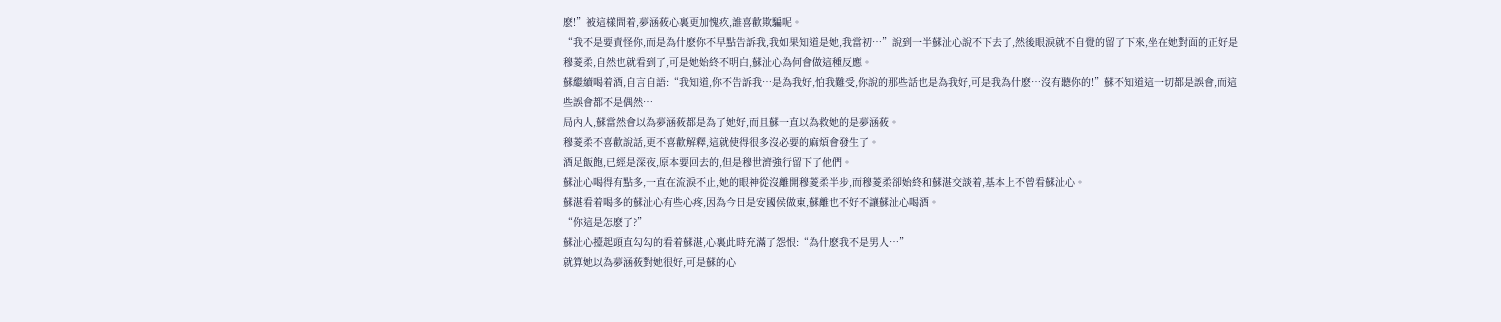麽!”被這樣問着,夢涵莜心裏更加愧疚,誰喜歡欺騙呢。
“我不是要責怪你,而是為什麽你不早點告訴我,我如果知道是她,我當初…”說到一半蘇沚心說不下去了,然後眼淚就不自覺的留了下來,坐在她對面的正好是穆菱柔,自然也就看到了,可是她始終不明白,蘇沚心為何會做這種反應。
蘇繼續喝着酒,自言自語:“我知道,你不告訴我…是為我好,怕我難受,你說的那些話也是為我好,可是我為什麽…沒有聽你的!”蘇不知道這一切都是誤會,而這些誤會都不是偶然…
局內人,蘇當然會以為夢涵莜都是為了她好,而且蘇一直以為救她的是夢涵莜。
穆菱柔不喜歡說話,更不喜歡解釋,這就使得很多沒必要的麻煩會發生了。
酒足飯飽,已經是深夜,原本要回去的,但是穆世濟強行留下了他們。
蘇沚心喝得有點多,一直在流淚不止,她的眼神從沒離開穆菱柔半步,而穆菱柔卻始終和蘇湛交談着,基本上不曾看蘇沚心。
蘇湛看着喝多的蘇沚心有些心疼,因為今日是安國侯做東,蘇離也不好不讓蘇沚心喝酒。
“你這是怎麽了?”
蘇沚心擡起頭直勾勾的看着蘇湛,心裏此時充滿了怨恨:“為什麽我不是男人…”
就算她以為夢涵莜對她很好,可是蘇的心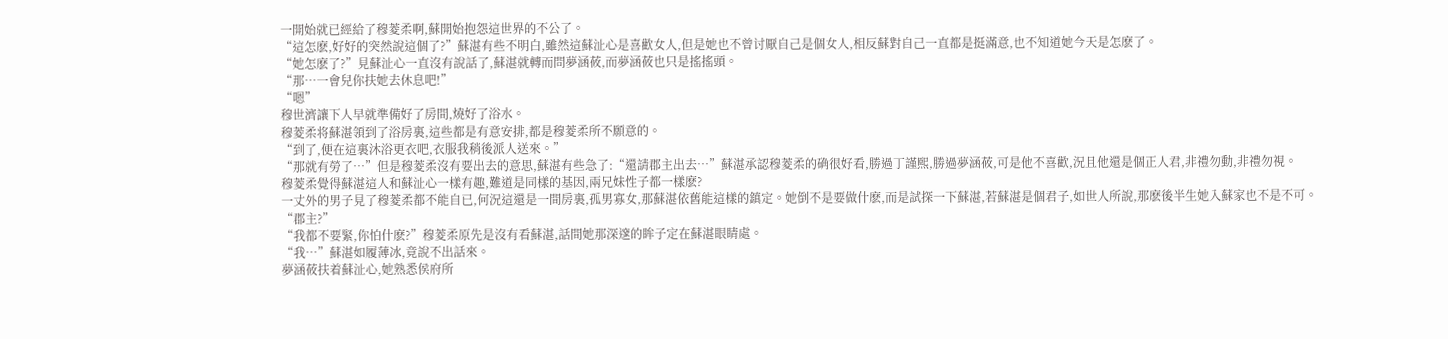一開始就已經給了穆菱柔啊,蘇開始抱怨這世界的不公了。
“這怎麽,好好的突然說這個了?”蘇湛有些不明白,雖然這蘇沚心是喜歡女人,但是她也不曾讨厭自己是個女人,相反蘇對自己一直都是挺滿意,也不知道她今天是怎麽了。
“她怎麽了?”見蘇沚心一直沒有說話了,蘇湛就轉而問夢涵莜,而夢涵莜也只是搖搖頭。
“那…一會兒你扶她去休息吧!”
“嗯”
穆世濟讓下人早就準備好了房間,燒好了浴水。
穆菱柔将蘇湛領到了浴房裏,這些都是有意安排,都是穆菱柔所不願意的。
“到了,便在這裏沐浴更衣吧,衣服我稍後派人送來。”
“那就有勞了…”但是穆菱柔沒有要出去的意思,蘇湛有些急了:“還請郡主出去…”蘇湛承認穆菱柔的确很好看,勝過丁謹熙,勝過夢涵莜,可是他不喜歡,況且他還是個正人君,非禮勿動,非禮勿視。
穆菱柔覺得蘇湛這人和蘇沚心一樣有趣,難道是同樣的基因,兩兄妹性子都一樣麽?
一丈外的男子見了穆菱柔都不能自已,何況這還是一間房裏,孤男寡女,那蘇湛依舊能這樣的鎮定。她倒不是要做什麽,而是試探一下蘇湛,若蘇湛是個君子,如世人所說,那麽後半生她入蘇家也不是不可。
“郡主?”
“我都不要緊,你怕什麽?”穆菱柔原先是沒有看蘇湛,話間她那深邃的眸子定在蘇湛眼睛處。
“我…”蘇湛如履薄冰,竟說不出話來。
夢涵莜扶着蘇沚心,她熟悉侯府所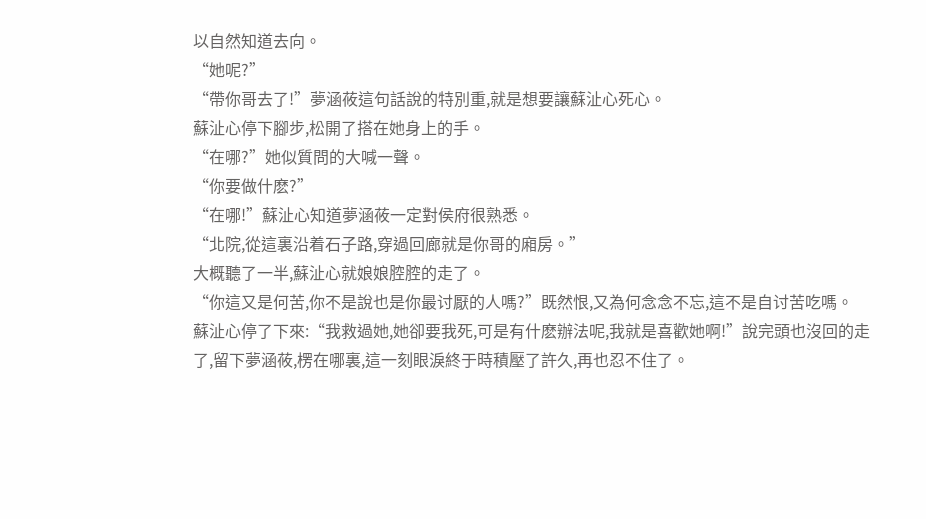以自然知道去向。
“她呢?”
“帶你哥去了!”夢涵莜這句話說的特別重,就是想要讓蘇沚心死心。
蘇沚心停下腳步,松開了搭在她身上的手。
“在哪?”她似質問的大喊一聲。
“你要做什麽?”
“在哪!”蘇沚心知道夢涵莜一定對侯府很熟悉。
“北院,從這裏沿着石子路,穿過回廊就是你哥的廂房。”
大概聽了一半,蘇沚心就娘娘腔腔的走了。
“你這又是何苦,你不是說也是你最讨厭的人嗎?”既然恨,又為何念念不忘,這不是自讨苦吃嗎。
蘇沚心停了下來:“我救過她,她卻要我死,可是有什麽辦法呢,我就是喜歡她啊!”說完頭也沒回的走了,留下夢涵莜,楞在哪裏,這一刻眼淚終于時積壓了許久,再也忍不住了。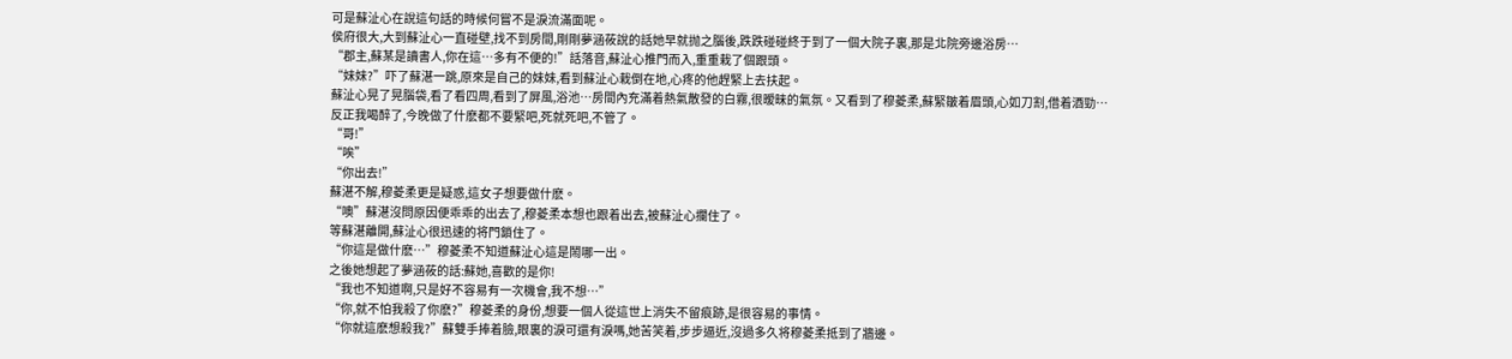可是蘇沚心在說這句話的時候何嘗不是淚流滿面呢。
侯府很大,大到蘇沚心一直碰壁,找不到房間,剛剛夢涵莜說的話她早就抛之腦後,跌跌碰碰終于到了一個大院子裏,那是北院旁邊浴房…
“郡主,蘇某是讀書人,你在這…多有不便的!”話落音,蘇沚心推門而入,重重栽了個跟頭。
“妹妹?”吓了蘇湛一跳,原來是自己的妹妹,看到蘇沚心栽倒在地,心疼的他趕緊上去扶起。
蘇沚心晃了晃腦袋,看了看四周,看到了屏風,浴池…房間內充滿着熱氣散發的白霧,很暧昧的氣氛。又看到了穆菱柔,蘇緊皺着眉頭,心如刀割,借着酒勁…
反正我喝醉了,今晚做了什麽都不要緊吧,死就死吧,不管了。
“哥!”
“唉”
“你出去!”
蘇湛不解,穆菱柔更是疑惑,這女子想要做什麽。
“噢”蘇湛沒問原因便乖乖的出去了,穆菱柔本想也跟着出去,被蘇沚心攔住了。
等蘇湛離開,蘇沚心很迅速的将門鎖住了。
“你這是做什麽…”穆菱柔不知道蘇沚心這是鬧哪一出。
之後她想起了夢涵莜的話:蘇她,喜歡的是你!
“我也不知道啊,只是好不容易有一次機會,我不想…”
“你,就不怕我殺了你麽?”穆菱柔的身份,想要一個人從這世上消失不留痕跡,是很容易的事情。
“你就這麽想殺我?”蘇雙手捧着臉,眼裏的淚可還有淚嗎,她苦笑着,步步逼近,沒過多久将穆菱柔抵到了牆邊。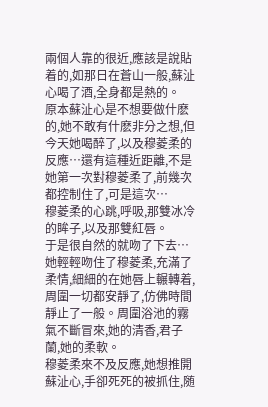兩個人靠的很近,應該是說貼着的,如那日在蒼山一般,蘇沚心喝了酒,全身都是熱的。
原本蘇沚心是不想要做什麽的,她不敢有什麽非分之想,但今天她喝醉了,以及穆菱柔的反應…還有這種近距離,不是她第一次對穆菱柔了,前幾次都控制住了,可是這次…
穆菱柔的心跳,呼吸,那雙冰冷的眸子,以及那雙紅唇。
于是很自然的就吻了下去…她輕輕吻住了穆菱柔,充滿了柔情,細細的在她唇上輾轉着,周圍一切都安靜了,仿佛時間靜止了一般。周圍浴池的霧氣不斷冒來,她的清香,君子蘭,她的柔軟。
穆菱柔來不及反應,她想推開蘇沚心,手卻死死的被抓住,随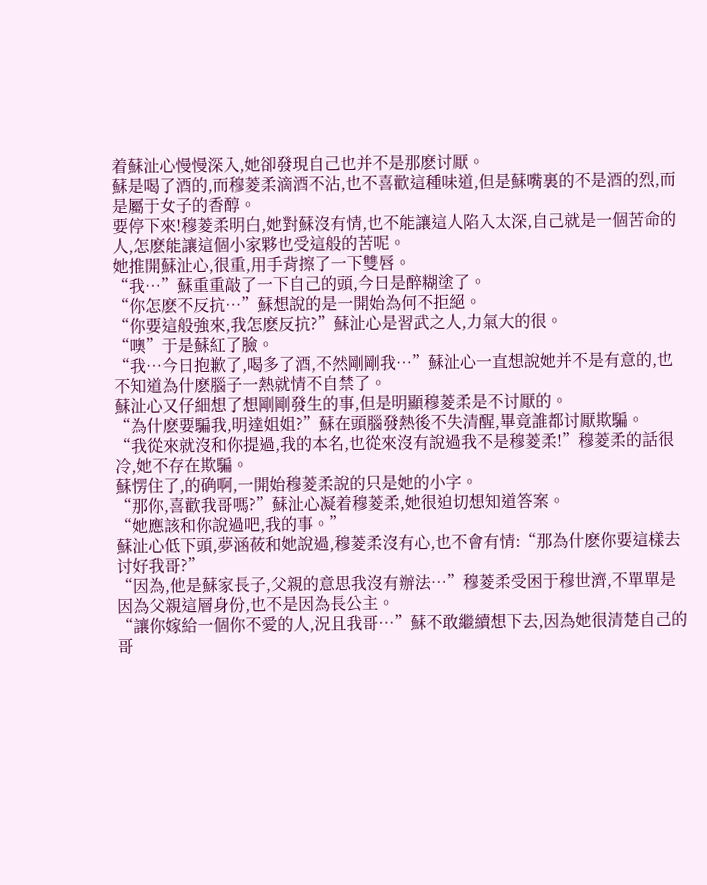着蘇沚心慢慢深入,她卻發現自己也并不是那麽讨厭。
蘇是喝了酒的,而穆菱柔滴酒不沾,也不喜歡這種味道,但是蘇嘴裏的不是酒的烈,而是屬于女子的香醇。
要停下來!穆菱柔明白,她對蘇沒有情,也不能讓這人陷入太深,自己就是一個苦命的人,怎麽能讓這個小家夥也受這般的苦呢。
她推開蘇沚心,很重,用手背擦了一下雙唇。
“我…”蘇重重敲了一下自己的頭,今日是醉糊塗了。
“你怎麽不反抗…”蘇想說的是一開始為何不拒絕。
“你要這般強來,我怎麽反抗?”蘇沚心是習武之人,力氣大的很。
“噢”于是蘇紅了臉。
“我…今日抱歉了,喝多了酒,不然剛剛我…”蘇沚心一直想說她并不是有意的,也不知道為什麽腦子一熱就情不自禁了。
蘇沚心又仔細想了想剛剛發生的事,但是明顯穆菱柔是不讨厭的。
“為什麽要騙我,明達姐姐?”蘇在頭腦發熱後不失清醒,畢竟誰都讨厭欺騙。
“我從來就沒和你提過,我的本名,也從來沒有說過我不是穆菱柔!”穆菱柔的話很冷,她不存在欺騙。
蘇愣住了,的确啊,一開始穆菱柔說的只是她的小字。
“那你,喜歡我哥嗎?”蘇沚心凝着穆菱柔,她很迫切想知道答案。
“她應該和你說過吧,我的事。”
蘇沚心低下頭,夢涵莜和她說過,穆菱柔沒有心,也不會有情:“那為什麽你要這樣去讨好我哥?”
“因為,他是蘇家長子,父親的意思我沒有辦法…”穆菱柔受困于穆世濟,不單單是因為父親這層身份,也不是因為長公主。
“讓你嫁給一個你不愛的人,況且我哥…”蘇不敢繼續想下去,因為她很清楚自己的哥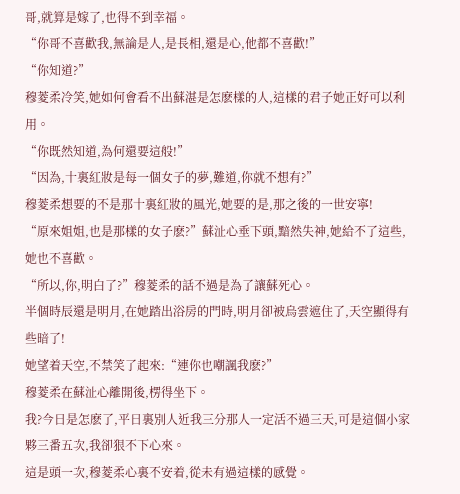哥,就算是嫁了,也得不到幸福。
“你哥不喜歡我,無論是人,是長相,還是心,他都不喜歡!”
“你知道?”
穆菱柔冷笑,她如何會看不出蘇湛是怎麽樣的人,這樣的君子她正好可以利用。
“你既然知道,為何還要這般!”
“因為,十裏紅妝是每一個女子的夢,難道,你就不想有?”
穆菱柔想要的不是那十裏紅妝的風光,她要的是,那之後的一世安寧!
“原來姐姐,也是那樣的女子麽?”蘇沚心垂下頭,黯然失神,她給不了這些,她也不喜歡。
“所以,你,明白了?”穆菱柔的話不過是為了讓蘇死心。
半個時辰還是明月,在她踏出浴房的門時,明月卻被烏雲遮住了,天空顯得有些暗了!
她望着天空,不禁笑了起來:“連你也嘲諷我麽?”
穆菱柔在蘇沚心離開後,楞得坐下。
我?今日是怎麽了,平日裏別人近我三分那人一定活不過三天,可是這個小家夥三番五次,我卻狠不下心來。
這是頭一次,穆菱柔心裏不安着,從未有過這樣的感覺。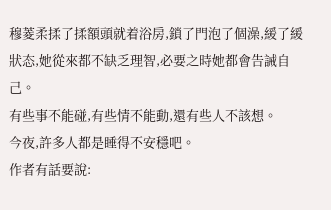穆菱柔揉了揉額頭就着浴房,鎖了門泡了個澡,緩了緩狀态,她從來都不缺乏理智,必要之時她都會告誡自己。
有些事不能碰,有些情不能動,還有些人不該想。
今夜,許多人都是睡得不安穩吧。
作者有話要說: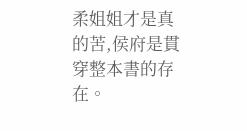柔姐姐才是真的苦,侯府是貫穿整本書的存在。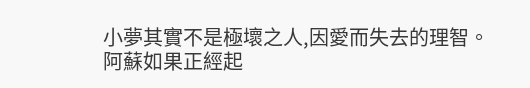小夢其實不是極壞之人,因愛而失去的理智。
阿蘇如果正經起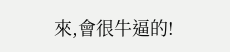來,會很牛逼的!